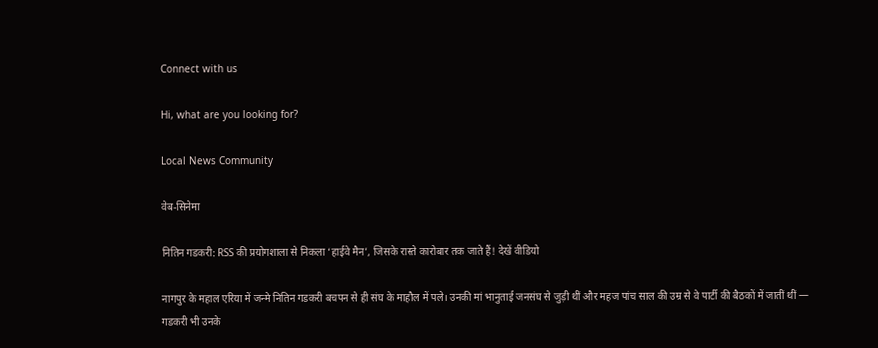Connect with us

Hi, what are you looking for?

Local News Community

वेब-सिनेमा

नितिन गडकरी: RSS की प्रयोगशाला से निकला ‘हाईवे मैन’, जिसके रास्ते कारोबार तक जाते हैं! देखें वीडियो

नागपुर के महाल एरिया में जन्मे नितिन गडकरी बचपन से ही संघ के माहौल में पले। उनकी मां भानुताई जनसंघ से जुड़ी थीं और महज पांच साल की उम्र से वे पार्टी की बैठकों में जातीं थीं — गडकरी भी उनके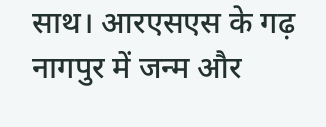साथ। आरएसएस के गढ़ नागपुर में जन्म और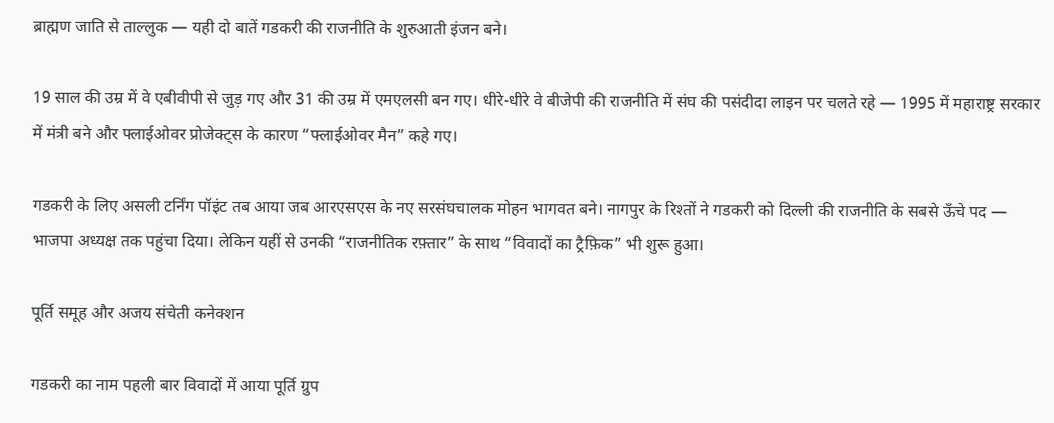ब्राह्मण जाति से ताल्लुक — यही दो बातें गडकरी की राजनीति के शुरुआती इंजन बने।

19 साल की उम्र में वे एबीवीपी से जुड़ गए और 31 की उम्र में एमएलसी बन गए। धीरे-धीरे वे बीजेपी की राजनीति में संघ की पसंदीदा लाइन पर चलते रहे — 1995 में महाराष्ट्र सरकार में मंत्री बने और फ्लाईओवर प्रोजेक्ट्स के कारण “फ्लाईओवर मैन” कहे गए।

गडकरी के लिए असली टर्निंग पॉइंट तब आया जब आरएसएस के नए सरसंघचालक मोहन भागवत बने। नागपुर के रिश्तों ने गडकरी को दिल्ली की राजनीति के सबसे ऊँचे पद — भाजपा अध्यक्ष तक पहुंचा दिया। लेकिन यहीं से उनकी “राजनीतिक रफ़्तार” के साथ “विवादों का ट्रैफ़िक” भी शुरू हुआ।

पूर्ति समूह और अजय संचेती कनेक्शन

गडकरी का नाम पहली बार विवादों में आया पूर्ति ग्रुप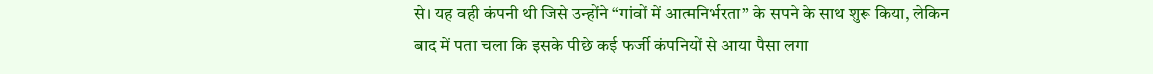से। यह वही कंपनी थी जिसे उन्होंने “गांवों में आत्मनिर्भरता” के सपने के साथ शुरू किया, लेकिन बाद में पता चला कि इसके पीछे कई फर्जी कंपनियों से आया पैसा लगा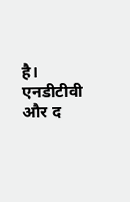है। एनडीटीवी और द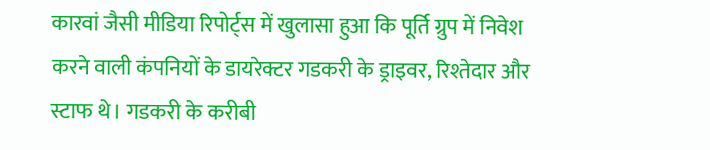कारवां जैसी मीडिया रिपोर्ट्स में खुलासा हुआ कि पूर्ति ग्रुप में निवेश करने वाली कंपनियों के डायरेक्टर गडकरी के ड्राइवर, रिश्तेदार और स्टाफ थे। गडकरी के करीबी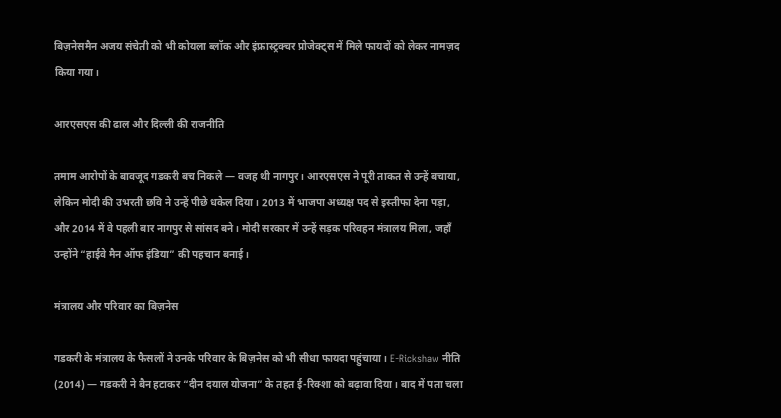बिज़नेसमैन अजय संचेती को भी कोयला ब्लॉक और इंफ्रास्ट्रक्चर प्रोजेक्ट्स में मिले फायदों को लेकर नामज़द किया गया।

आरएसएस की ढाल और दिल्ली की राजनीति

तमाम आरोपों के बावजूद गडकरी बच निकले — वजह थी नागपुर। आरएसएस ने पूरी ताकत से उन्हें बचाया, लेकिन मोदी की उभरती छवि ने उन्हें पीछे धकेल दिया। 2013 में भाजपा अध्यक्ष पद से इस्तीफा देना पड़ा, और 2014 में वे पहली बार नागपुर से सांसद बने। मोदी सरकार में उन्हें सड़क परिवहन मंत्रालय मिला, जहाँ उन्होंने “हाईवे मैन ऑफ इंडिया” की पहचान बनाई।

मंत्रालय और परिवार का बिज़नेस

गडकरी के मंत्रालय के फैसलों ने उनके परिवार के बिज़नेस को भी सीधा फायदा पहुंचाया। E-Rickshaw नीति (2014) — गडकरी ने बैन हटाकर “दीन दयाल योजना” के तहत ई-रिक्शा को बढ़ावा दिया। बाद में पता चला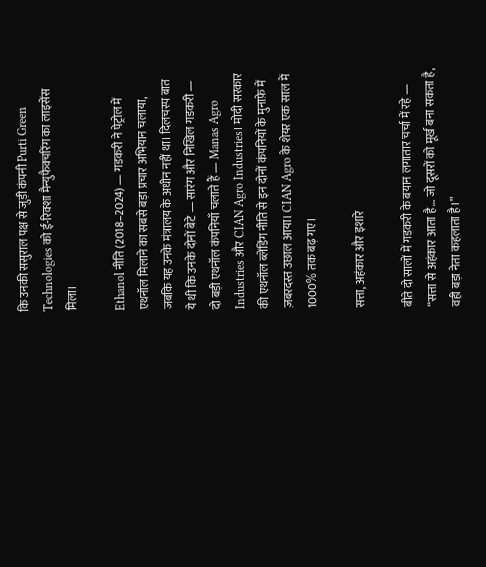कि उनकी ससुराल पक्ष से जुड़ी कंपनी Purti Green Technologies को ई-रिक्शा मैन्युफैक्चरिंग का लाइसेंस मिला।

Ethanol नीति (2018–2024) — गडकरी ने पेट्रोल में एथनॉल मिलाने का सबसे बड़ा प्रचार अभियान चलाया, जबकि यह उनके मंत्रालय के अधीन नहीं था। दिलचस्प बात ये थी कि उनके दोनों बेटे — सारंग और निखिल गडकरी — दो बड़ी एथनॉल कंपनियाँ चलाते हैं — Manas Agro Industries और CIAN Agro Industries। मोदी सरकार की एथनॉल ब्लेंडिंग नीति से इन दोनों कंपनियों के मुनाफ़े में ज़बरदस्त उछाल आया। CIAN Agro के शेयर एक साल में 1000% तक बढ़ गए।

सत्ता, अहंकार और इशारे

बीते दो सालों में गडकरी के बयान लगातार चर्चा में रहे — “सत्ता से अहंकार आता है… जो दूसरों को मूर्ख बना सकता है, वही बड़ा नेता कहलाता है।”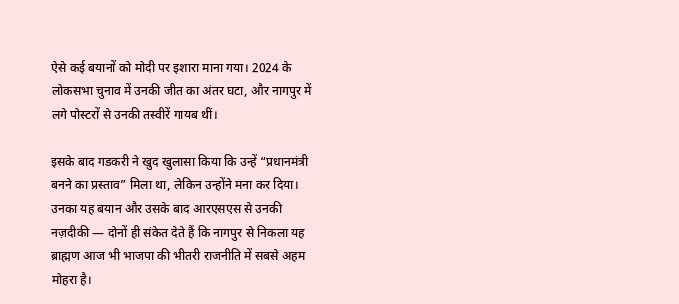ऐसे कई बयानों को मोदी पर इशारा माना गया। 2024 के लोकसभा चुनाव में उनकी जीत का अंतर घटा, और नागपुर में लगे पोस्टरों से उनकी तस्वीरें गायब थीं।

इसके बाद गडकरी ने खुद खुलासा किया कि उन्हें “प्रधानमंत्री बनने का प्रस्ताव” मिला था, लेकिन उन्होंने मना कर दिया। उनका यह बयान और उसके बाद आरएसएस से उनकी नज़दीकी — दोनों ही संकेत देते हैं कि नागपुर से निकला यह ब्राह्मण आज भी भाजपा की भीतरी राजनीति में सबसे अहम मोहरा है।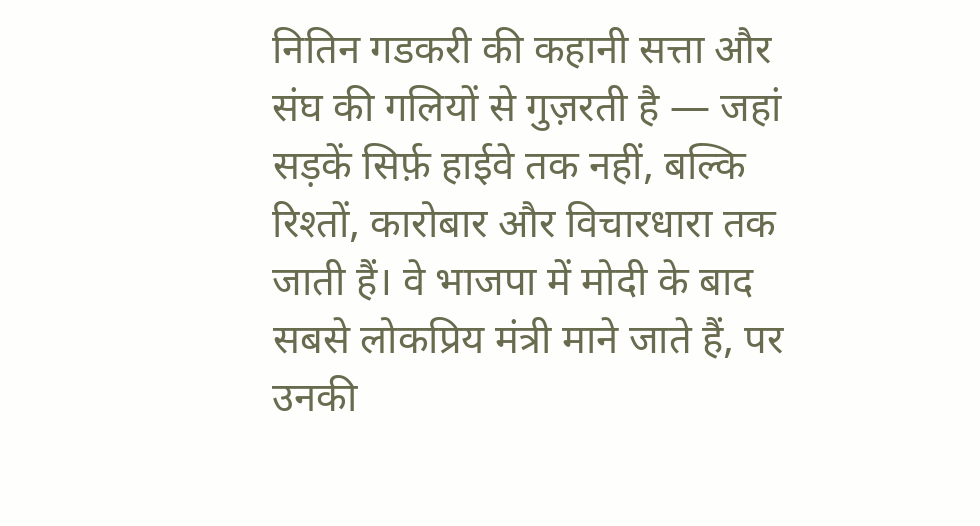नितिन गडकरी की कहानी सत्ता और संघ की गलियों से गुज़रती है — जहां सड़कें सिर्फ़ हाईवे तक नहीं, बल्कि रिश्तों, कारोबार और विचारधारा तक जाती हैं। वे भाजपा में मोदी के बाद सबसे लोकप्रिय मंत्री माने जाते हैं, पर उनकी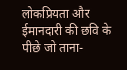लोकप्रियता और ईमानदारी की छवि के पीछे जो ताना-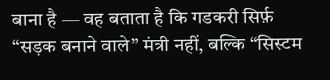बाना है — वह बताता है कि गडकरी सिर्फ़ “सड़क बनाने वाले” मंत्री नहीं, बल्कि “सिस्टम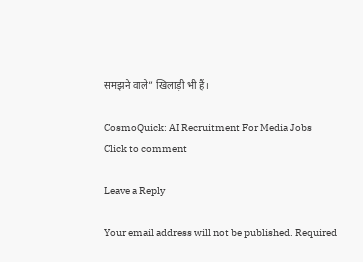समझने वाले” खिलाड़ी भी हैं।

CosmoQuick: AI Recruitment For Media Jobs
Click to comment

Leave a Reply

Your email address will not be published. Required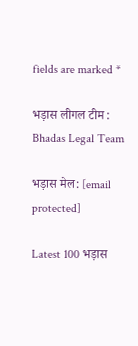fields are marked *

भड़ास लीगल टीम : Bhadas Legal Team

भड़ास मेल: [email protected]

Latest 100 भड़ास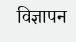विज्ञापन